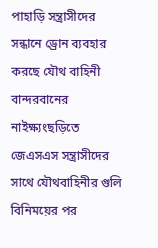পাহাড়ি সন্ত্রাসীদের সন্ধানে ড্রোন ব্যবহার করছে যৌথ বাহিনী
বান্দরবানের নাইক্ষ্যংছড়িতে জেএসএস সন্ত্রাসীদের সাথে যৌথবাহিনীর গুলি বিনিময়ের পর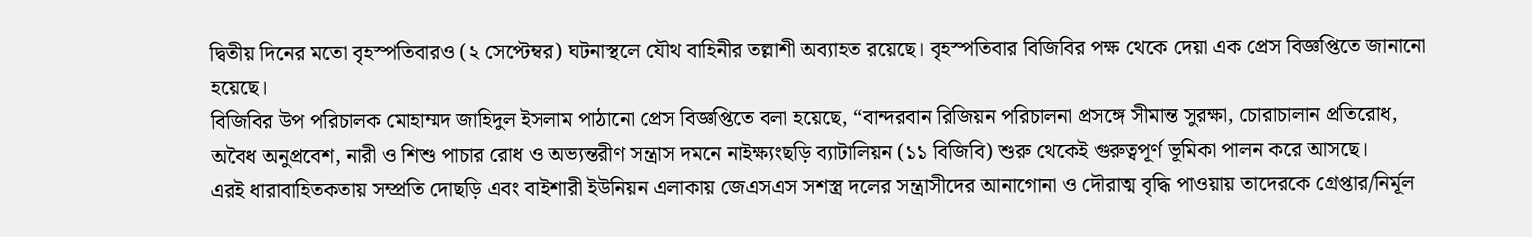দ্বিতীয় দিনের মতো বৃহস্পতিবারও (২ সেপ্টেম্বর) ঘটনাস্থলে যৌথ বাহিনীর তল্লাশী অব্যাহত রয়েছে। বৃহস্পতিবার বিজিবির পক্ষ থেকে দেয়া এক প্রেস বিজ্ঞপ্তিতে জানানো হয়েছে।
বিজিবির উপ পরিচালক মোহাম্মদ জাহিদুল ইসলাম পাঠানো প্রেস বিজ্ঞপ্তিতে বলা হয়েছে, “বান্দরবান রিজিয়ন পরিচালনা প্রসঙ্গে সীমান্ত সুরক্ষা, চোরাচালান প্রতিরোধ, অবৈধ অনুপ্রবেশ, নারী ও শিশু পাচার রোধ ও অভ্যন্তরীণ সন্ত্রাস দমনে নাইক্ষ্যংছড়ি ব্যাটালিয়ন (১১ বিজিবি) শুরু থেকেই গুরুত্বপূর্ণ ভূমিকা পালন করে আসছে।
এরই ধারাবাহিতকতায় সম্প্রতি দোছড়ি এবং বাইশারী ইউনিয়ন এলাকায় জেএসএস সশস্ত্র দলের সন্ত্রাসীদের আনাগোনা ও দৌরাত্ম বৃদ্ধি পাওয়ায় তাদেরকে গ্রেপ্তার/নির্মূল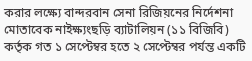করার লক্ষ্যে বান্দরবান সেনা রিজিয়নের নির্দেশনা মোতাবেক নাইক্ষ্যংছড়ি ব্যাটালিয়ন (১১ বিজিবি) কর্তৃক গত ১ সেপ্টেম্বর হতে ২ সেপ্টেম্বর পর্যন্ত একটি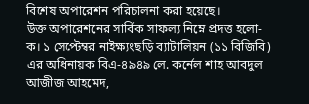বিশেষ অপারেশন পরিচালনা করা হয়েছে।
উক্ত অপারেশনের সার্বিক সাফল্য নিম্নে প্রদত্ত হলো-
ক। ১ সেপ্টেম্বর নাইক্ষ্যংছড়ি ব্যাটালিয়ন (১১ বিজিবি) এর অধিনায়ক বিএ-৪৯৪৯ লে. কর্নেল শাহ আবদুল আজীজ আহমেদ,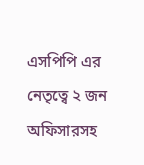এসপিপি এর নেতৃত্বে ২ জন অফিসারসহ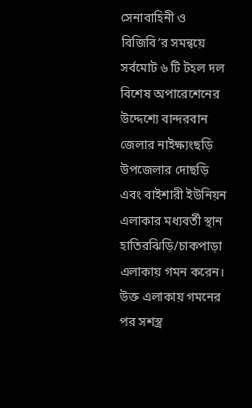সেনাবাহিনী ও বিজিবি’র সমন্বয়ে সর্বমোট ৬ টি টহল দল বিশেষ অপারেশেনের উদ্দেশ্যে বান্দরবান জেলার নাইক্ষ্যংছড়ি উপজেলার দোছড়ি এবং বাইশারী ইউনিয়ন এলাকার মধ্যবর্তী স্থান হাতিরঝিড়ি/চাকপাড়া এলাকায় গমন করেন।
উক্ত এলাকায় গমনের পর সশস্ত্র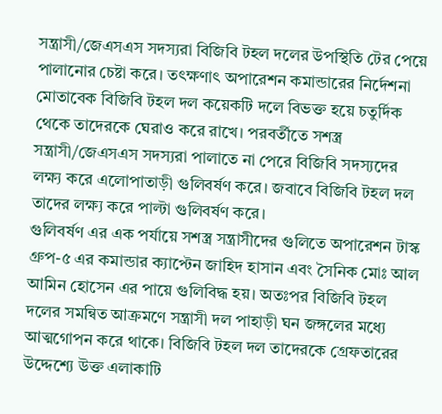সন্ত্রাসী/জেএসএস সদস্যরা বিজিবি টহল দলের উপস্থিতি টের পেয়ে পালানোর চেষ্টা করে। তৎক্ষণাৎ অপারেশন কমান্ডারের নির্দেশনা মোতাবেক বিজিবি টহল দল কয়েকটি দলে বিভক্ত হয়ে চতুর্দিক থেকে তাদেরকে ঘেরাও করে রাখে। পরবর্তীতে সশস্ত্র সন্ত্রাসী/জেএসএস সদস্যরা পালাতে না পেরে বিজিবি সদস্যদের লক্ষ্য করে এলোপাতাড়ী গুলিবর্ষণ করে। জবাবে বিজিবি টহল দল তাদের লক্ষ্য করে পাল্টা গুলিবর্ষণ করে।
গুলিবর্ষণ এর এক পর্যায়ে সশস্ত্র সন্ত্রাসীদের গুলিতে অপারেশন টাস্ক গ্রুপ-৫ এর কমান্ডার ক্যাপ্টেন জাহিদ হাসান এবং সৈনিক মোঃ আল আমিন হোসেন এর পায়ে গুলিবিদ্ধ হয়। অতঃপর বিজিবি টহল দলের সমন্বিত আক্রমণে সন্ত্রাসী দল পাহাড়ী ঘন জঙ্গলের মধ্যে আত্মগোপন করে থাকে। বিজিবি টহল দল তাদেরকে গ্রেফতারের উদ্দেশ্যে উক্ত এলাকাটি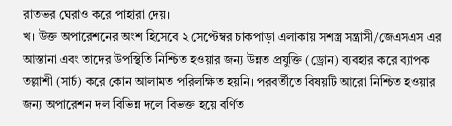রাতভর ঘেরাও করে পাহারা দেয়।
খ। উক্ত অপারেশনের অংশ হিসেবে ২ সেপ্টেম্বর চাকপাড়া এলাকায় সশস্ত্র সন্ত্রাসী/জেএসএস এর আস্তানা এবং তাদের উপস্থিতি নিশ্চিত হওয়ার জন্য উন্নত প্রযুক্তি (ড্রোন) ব্যবহার করে ব্যাপক তল্লাশী (সার্চ) করে কোন আলামত পরিলক্ষিত হয়নি। পরবর্তীতে বিষয়টি আরো নিশ্চিত হওয়ার জন্য অপারেশন দল বিভিন্ন দলে বিভক্ত হয়ে বর্ণিত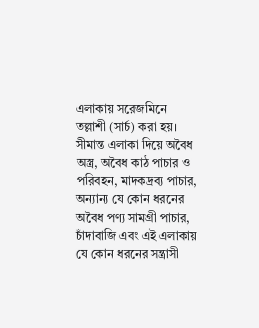এলাকায় সরেজমিনে তল্লাশী (সার্চ) করা হয়।
সীমান্ত এলাকা দিয়ে অবৈধ অস্ত্র, অবৈধ কাঠ পাচার ও পরিবহন, মাদকদ্রব্য পাচার, অন্যান্য যে কোন ধরনের অবৈধ পণ্য সামগ্রী পাচার, চাঁদাবাজি এবং এই এলাকায় যে কোন ধরনের সন্ত্রাসী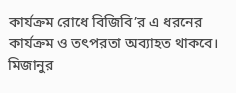কার্যক্রম রোধে বিজিবি’র এ ধরনের কার্যক্রম ও তৎপরতা অব্যাহত থাকবে।
মিজানুর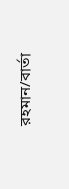রহমান/বার্তা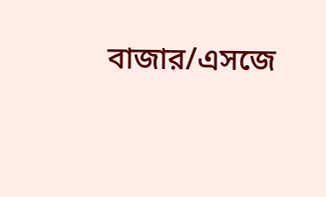বাজার/এসজে